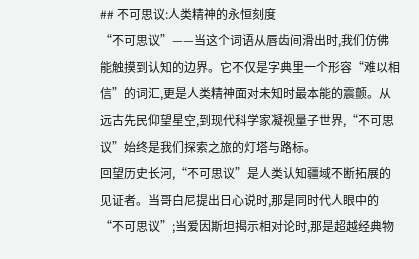## 不可思议:人类精神的永恒刻度
“不可思议”——当这个词语从唇齿间滑出时,我们仿佛能触摸到认知的边界。它不仅是字典里一个形容“难以相信”的词汇,更是人类精神面对未知时最本能的震颤。从远古先民仰望星空,到现代科学家凝视量子世界,“不可思议”始终是我们探索之旅的灯塔与路标。
回望历史长河,“不可思议”是人类认知疆域不断拓展的见证者。当哥白尼提出日心说时,那是同时代人眼中的“不可思议”;当爱因斯坦揭示相对论时,那是超越经典物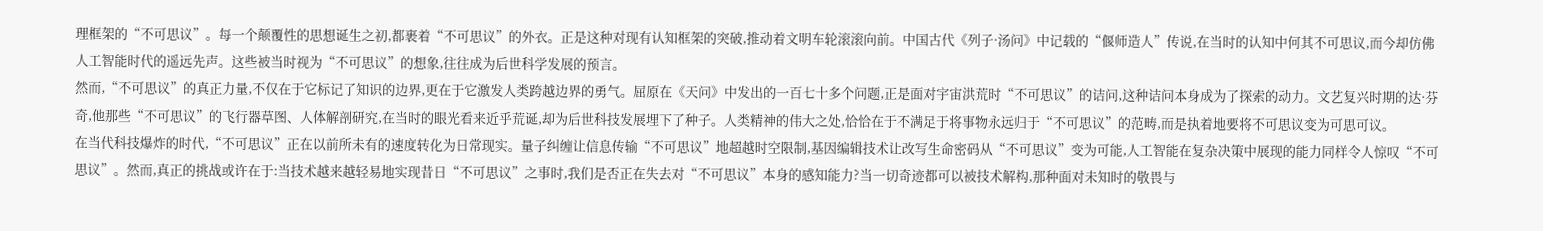理框架的“不可思议”。每一个颠覆性的思想诞生之初,都裹着“不可思议”的外衣。正是这种对现有认知框架的突破,推动着文明车轮滚滚向前。中国古代《列子·汤问》中记载的“偃师造人”传说,在当时的认知中何其不可思议,而今却仿佛人工智能时代的遥远先声。这些被当时视为“不可思议”的想象,往往成为后世科学发展的预言。
然而,“不可思议”的真正力量,不仅在于它标记了知识的边界,更在于它激发人类跨越边界的勇气。屈原在《天问》中发出的一百七十多个问题,正是面对宇宙洪荒时“不可思议”的诘问,这种诘问本身成为了探索的动力。文艺复兴时期的达·芬奇,他那些“不可思议”的飞行器草图、人体解剖研究,在当时的眼光看来近乎荒诞,却为后世科技发展埋下了种子。人类精神的伟大之处,恰恰在于不满足于将事物永远归于“不可思议”的范畴,而是执着地要将不可思议变为可思可议。
在当代科技爆炸的时代,“不可思议”正在以前所未有的速度转化为日常现实。量子纠缠让信息传输“不可思议”地超越时空限制,基因编辑技术让改写生命密码从“不可思议”变为可能,人工智能在复杂决策中展现的能力同样令人惊叹“不可思议”。然而,真正的挑战或许在于:当技术越来越轻易地实现昔日“不可思议”之事时,我们是否正在失去对“不可思议”本身的感知能力?当一切奇迹都可以被技术解构,那种面对未知时的敬畏与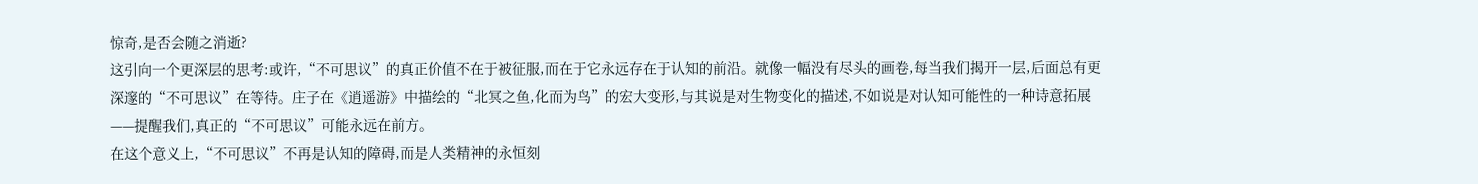惊奇,是否会随之消逝?
这引向一个更深层的思考:或许,“不可思议”的真正价值不在于被征服,而在于它永远存在于认知的前沿。就像一幅没有尽头的画卷,每当我们揭开一层,后面总有更深邃的“不可思议”在等待。庄子在《逍遥游》中描绘的“北冥之鱼,化而为鸟”的宏大变形,与其说是对生物变化的描述,不如说是对认知可能性的一种诗意拓展——提醒我们,真正的“不可思议”可能永远在前方。
在这个意义上,“不可思议”不再是认知的障碍,而是人类精神的永恒刻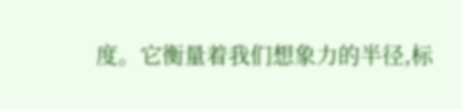度。它衡量着我们想象力的半径,标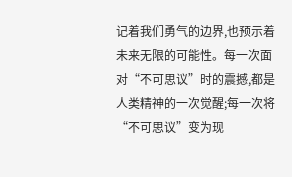记着我们勇气的边界,也预示着未来无限的可能性。每一次面对“不可思议”时的震撼,都是人类精神的一次觉醒;每一次将“不可思议”变为现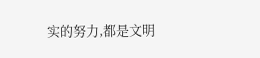实的努力,都是文明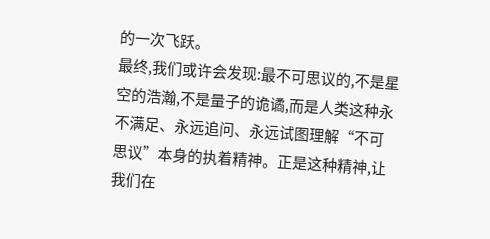的一次飞跃。
最终,我们或许会发现:最不可思议的,不是星空的浩瀚,不是量子的诡谲,而是人类这种永不满足、永远追问、永远试图理解“不可思议”本身的执着精神。正是这种精神,让我们在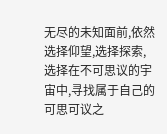无尽的未知面前,依然选择仰望,选择探索,选择在不可思议的宇宙中,寻找属于自己的可思可议之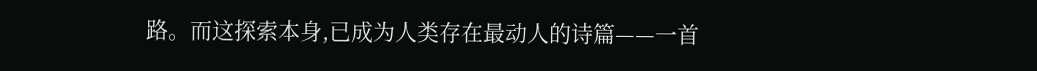路。而这探索本身,已成为人类存在最动人的诗篇——一首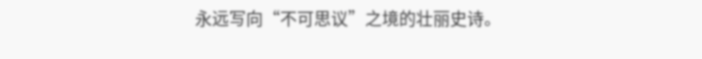永远写向“不可思议”之境的壮丽史诗。